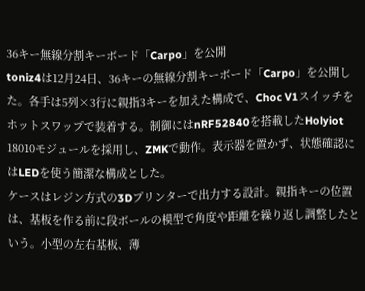36キー無線分割キーボード「Carpo」を公開
toniz4は12月24日、36キーの無線分割キーボード「Carpo」を公開した。各手は5列×3行に親指3キーを加えた構成で、Choc V1スイッチをホットスワップで装着する。制御にはnRF52840を搭載したHolyiot 18010モジュールを採用し、ZMKで動作。表示器を置かず、状態確認にはLEDを使う簡潔な構成とした。
ケースはレジン方式の3Dプリンターで出力する設計。親指キーの位置は、基板を作る前に段ボールの模型で角度や距離を繰り返し調整したという。小型の左右基板、薄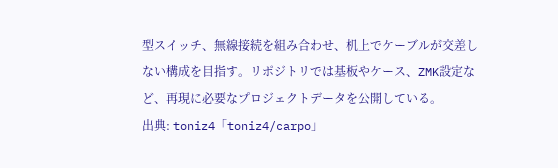型スイッチ、無線接続を組み合わせ、机上でケーブルが交差しない構成を目指す。リポジトリでは基板やケース、ZMK設定など、再現に必要なプロジェクトデータを公開している。
出典: toniz4「toniz4/carpo」